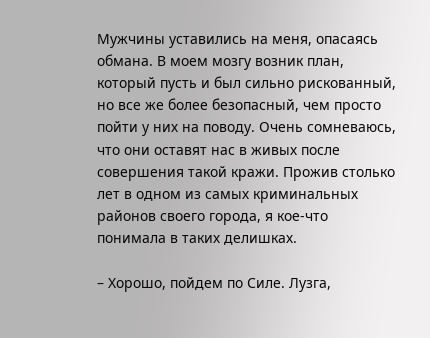Мужчины уставились на меня, опасаясь обмана. В моем мозгу возник план, который пусть и был сильно рискованный, но все же более безопасный, чем просто пойти у них на поводу. Очень сомневаюсь, что они оставят нас в живых после совершения такой кражи. Прожив столько лет в одном из самых криминальных районов своего города, я кое-что понимала в таких делишках.

– Хорошо, пойдем по Силе. Лузга,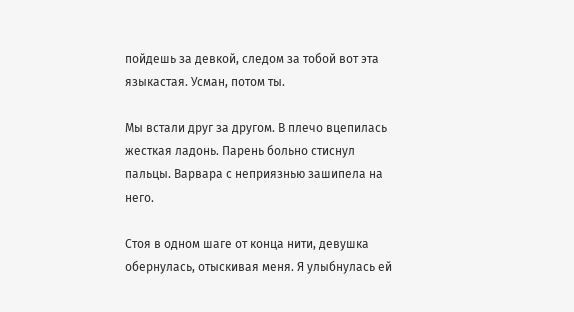пойдешь за девкой, следом за тобой вот эта языкастая. Усман, потом ты.

Мы встали друг за другом. В плечо вцепилась жесткая ладонь. Парень больно стиснул пальцы. Варвара с неприязнью зашипела на него.

Стоя в одном шаге от конца нити, девушка обернулась, отыскивая меня. Я улыбнулась ей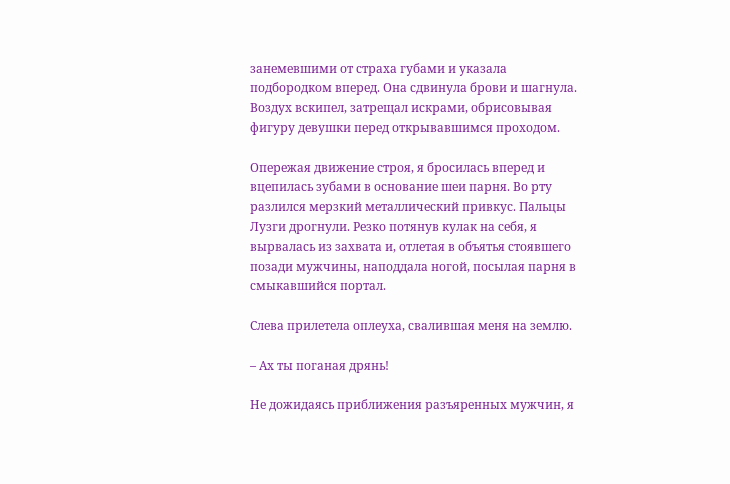занемевшими от страха губами и указала подбородком вперед. Она сдвинула брови и шагнула. Воздух вскипел, затрещал искрами, обрисовывая фигуру девушки перед открывавшимся проходом.

Опережая движение строя, я бросилась вперед и вцепилась зубами в основание шеи парня. Во рту разлился мерзкий металлический привкус. Пальцы Лузги дрогнули. Резко потянув кулак на себя, я вырвалась из захвата и, отлетая в объятья стоявшего позади мужчины, наподдала ногой, посылая парня в смыкавшийся портал.

Слева прилетела оплеуха, свалившая меня на землю.

– Ах ты поганая дрянь!

Не дожидаясь приближения разъяренных мужчин, я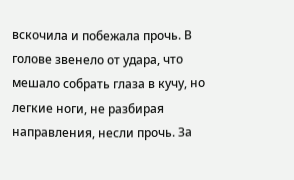вскочила и побежала прочь. В голове звенело от удара, что мешало собрать глаза в кучу, но легкие ноги, не разбирая направления, несли прочь. За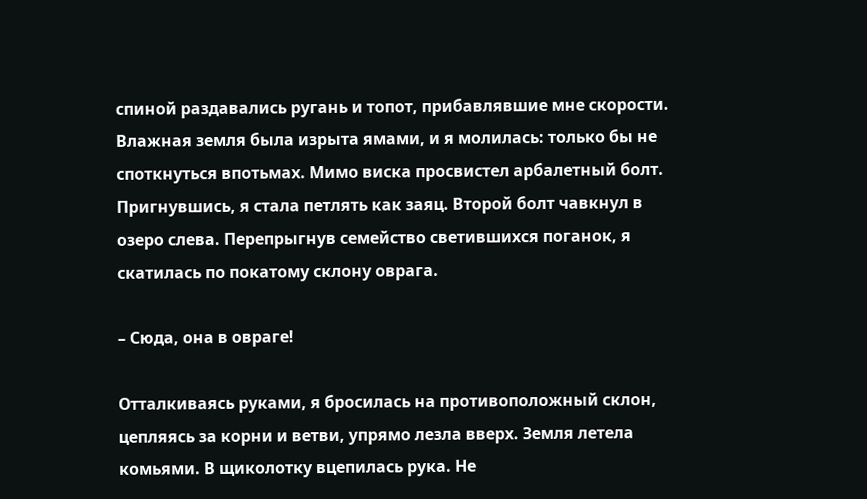спиной раздавались ругань и топот, прибавлявшие мне скорости. Влажная земля была изрыта ямами, и я молилась: только бы не споткнуться впотьмах. Мимо виска просвистел арбалетный болт. Пригнувшись, я стала петлять как заяц. Второй болт чавкнул в озеро слева. Перепрыгнув семейство светившихся поганок, я скатилась по покатому склону оврага.

– Сюда, она в овраге!

Отталкиваясь руками, я бросилась на противоположный склон, цепляясь за корни и ветви, упрямо лезла вверх. Земля летела комьями. В щиколотку вцепилась рука. Не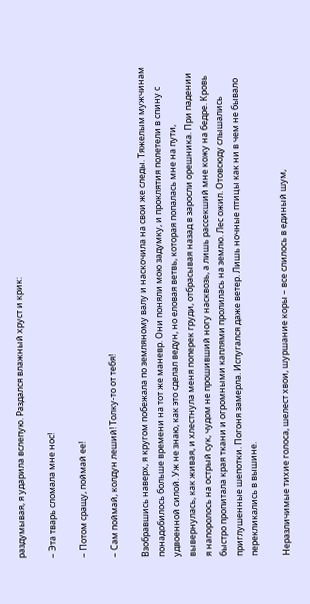раздумывая, я ударила вслепую. Раздался влажный хруст и крик:

– Эта тварь сломала мне нос!

– Потом сращу, поймай ее!

– Сам поймай, колдун леший! Толку-то от тебя!

Взобравшись наверх, я кругом побежала по земляному валу и наскочила на свои же следы. Тяжелым мужчинам понадобилось больше времени на тот же маневр. Они поняли мою задумку, и проклятия полетели в спину с удвоенной силой. Уж не знаю, как это сделал ведун, но еловая ветвь, которая попалась мне на пути, вывернулась, как живая, и хлестнула меня поперек груди, отбрасывая назад в заросли орешника. При падении я напоролось на острый сук, чудом не прошивший ногу насквозь, а лишь рассекший мне кожу на бедре. Кровь быстро пропитала края ткани и огромными каплями пролилась на землю. Лес ожил. Отовсюду слышались приглушенные шепотки. Погоня замерла. Испугался даже ветер. Лишь ночные птицы как ни в чем не бывало перекликались в вышине.

Неразличимые тихие голоса, шелест хвои, шуршание коры – все слилось в единый шум,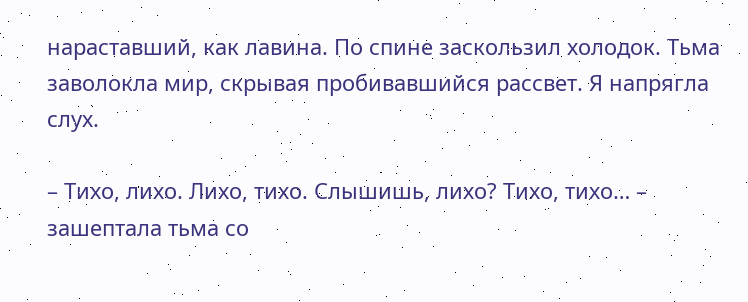нараставший, как лавина. По спине заскользил холодок. Тьма заволокла мир, скрывая пробивавшийся рассвет. Я напрягла слух.

– Тихо, лихо. Лихо, тихо. Слышишь, лихо? Тихо, тихо… – зашептала тьма со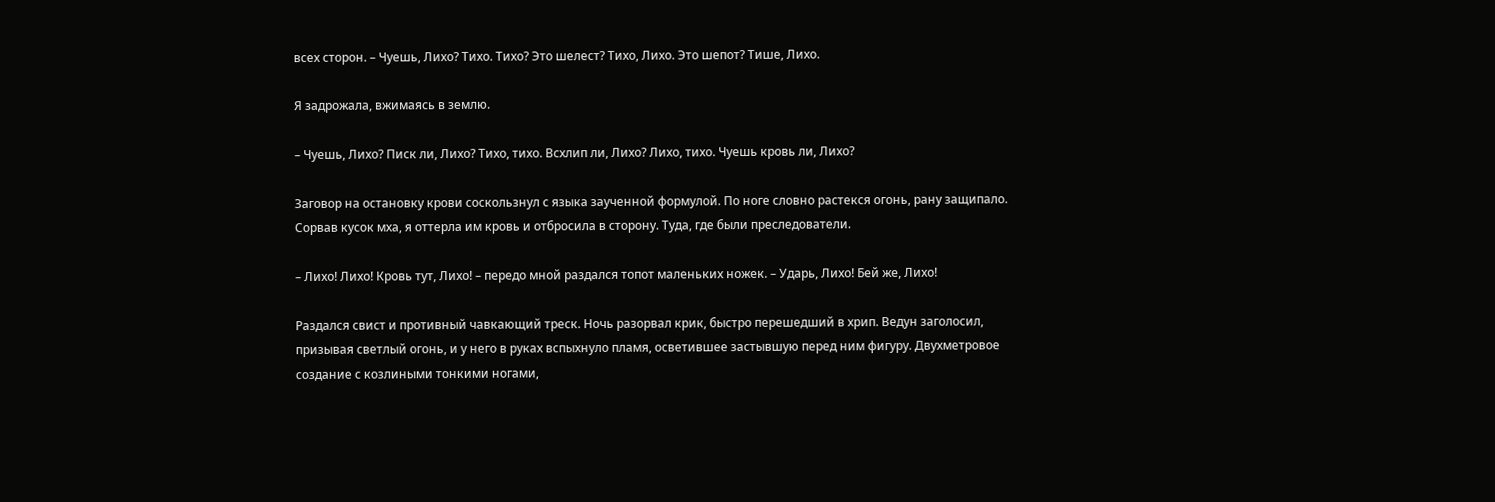всех сторон. – Чуешь, Лихо? Тихо. Тихо? Это шелест? Тихо, Лихо. Это шепот? Тише, Лихо.

Я задрожала, вжимаясь в землю.

– Чуешь, Лихо? Писк ли, Лихо? Тихо, тихо. Всхлип ли, Лихо? Лихо, тихо. Чуешь кровь ли, Лихо?

Заговор на остановку крови соскользнул с языка заученной формулой. По ноге словно растекся огонь, рану защипало. Сорвав кусок мха, я оттерла им кровь и отбросила в сторону. Туда, где были преследователи.

– Лихо! Лихо! Кровь тут, Лихо! – передо мной раздался топот маленьких ножек. – Ударь, Лихо! Бей же, Лихо!

Раздался свист и противный чавкающий треск. Ночь разорвал крик, быстро перешедший в хрип. Ведун заголосил, призывая светлый огонь, и у него в руках вспыхнуло пламя, осветившее застывшую перед ним фигуру. Двухметровое создание с козлиными тонкими ногами,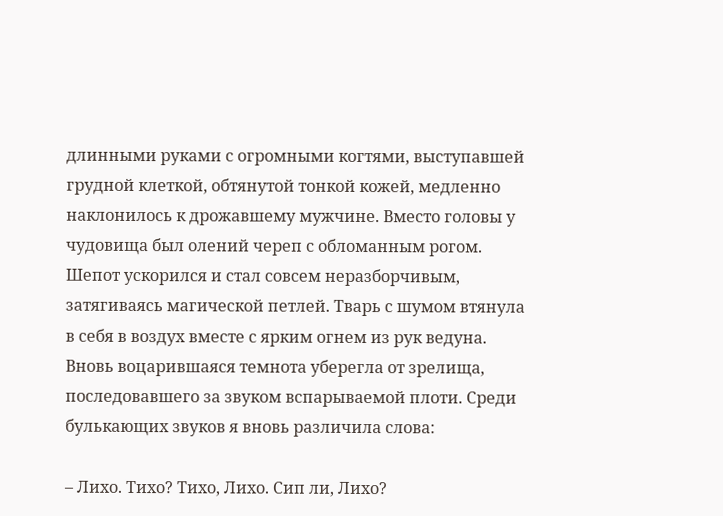длинными руками с огромными когтями, выступавшей грудной клеткой, обтянутой тонкой кожей, медленно наклонилось к дрожавшему мужчине. Вместо головы у чудовища был олений череп с обломанным рогом. Шепот ускорился и стал совсем неразборчивым, затягиваясь магической петлей. Тварь с шумом втянула в себя в воздух вместе с ярким огнем из рук ведуна. Вновь воцарившаяся темнота уберегла от зрелища, последовавшего за звуком вспарываемой плоти. Среди булькающих звуков я вновь различила слова:

– Лихо. Тихо? Тихо, Лихо. Сип ли, Лихо?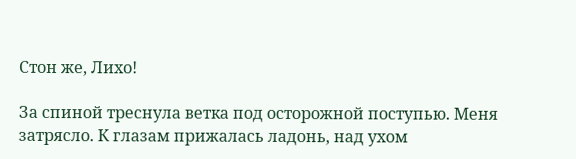Стон же, Лихо!

За спиной треснула ветка под осторожной поступью. Меня затрясло. К глазам прижалась ладонь, над ухом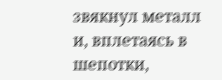звякнул металл и, вплетаясь в шепотки,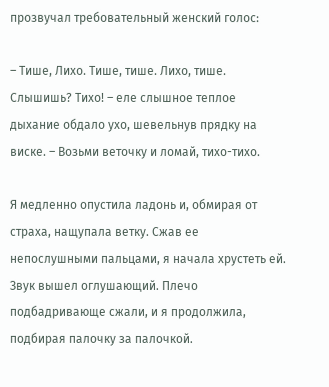прозвучал требовательный женский голос:

– Тише, Лихо. Тише, тише. Лихо, тише. Слышишь? Тихо! – еле слышное теплое дыхание обдало ухо, шевельнув прядку на виске. – Возьми веточку и ломай, тихо-тихо.

Я медленно опустила ладонь и, обмирая от страха, нащупала ветку. Сжав ее непослушными пальцами, я начала хрустеть ей. Звук вышел оглушающий. Плечо подбадривающе сжали, и я продолжила, подбирая палочку за палочкой.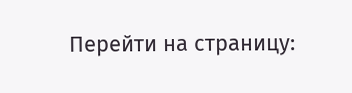Перейти на страницу: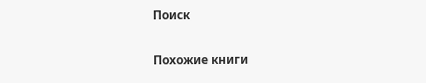Поиск

Похожие книги